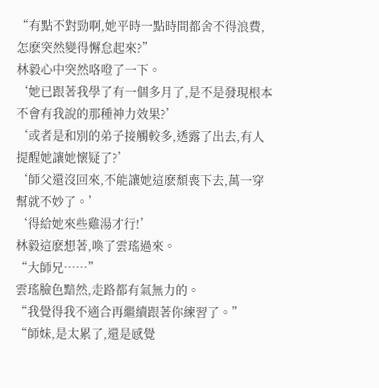“有點不對勁啊,她平時一點時間都舍不得浪費,怎麽突然變得懈怠起來?”
林毅心中突然咯噔了一下。
‘她已跟著我學了有一個多月了,是不是發現根本不會有我說的那種神力效果?’
‘或者是和別的弟子接觸較多,透露了出去,有人提醒她讓她懷疑了?’
‘師父還沒回來,不能讓她這麽頹喪下去,萬一穿幫就不妙了。’
‘得給她來些雞湯才行!’
林毅這麽想著,喚了雲瑤過來。
“大師兄……”
雲瑤臉色黯然,走路都有氣無力的。
“我覺得我不適合再繼續跟著你練習了。”
“師妹,是太累了,還是感覺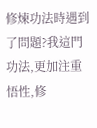修煉功法時遇到了問題?我這門功法,更加注重悟性,修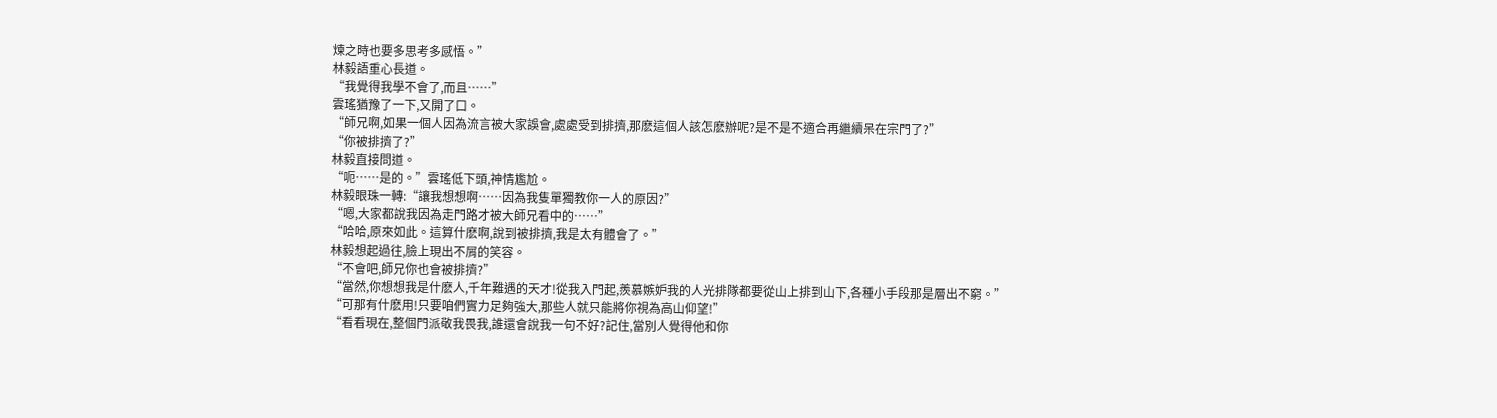煉之時也要多思考多感悟。”
林毅語重心長道。
“我覺得我學不會了,而且……”
雲瑤猶豫了一下,又開了口。
“師兄啊,如果一個人因為流言被大家誤會,處處受到排擠,那麽這個人該怎麽辦呢?是不是不適合再繼續呆在宗門了?”
“你被排擠了?”
林毅直接問道。
“呃……是的。”雲瑤低下頭,神情尷尬。
林毅眼珠一轉:“讓我想想啊……因為我隻單獨教你一人的原因?”
“嗯,大家都說我因為走門路才被大師兄看中的……”
“哈哈,原來如此。這算什麽啊,說到被排擠,我是太有體會了。”
林毅想起過往,臉上現出不屑的笑容。
“不會吧,師兄你也會被排擠?”
“當然,你想想我是什麽人,千年難遇的天才!從我入門起,羨慕嫉妒我的人光排隊都要從山上排到山下,各種小手段那是層出不窮。”
“可那有什麽用!只要咱們實力足夠強大,那些人就只能將你視為高山仰望!”
“看看現在,整個門派敬我畏我,誰還會說我一句不好?記住,當別人覺得他和你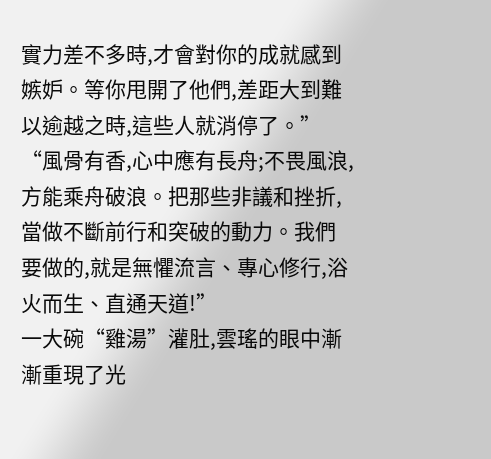實力差不多時,才會對你的成就感到嫉妒。等你甩開了他們,差距大到難以逾越之時,這些人就消停了。”
“風骨有香,心中應有長舟;不畏風浪,方能乘舟破浪。把那些非議和挫折,當做不斷前行和突破的動力。我們要做的,就是無懼流言、專心修行,浴火而生、直通天道!”
一大碗“雞湯”灌肚,雲瑤的眼中漸漸重現了光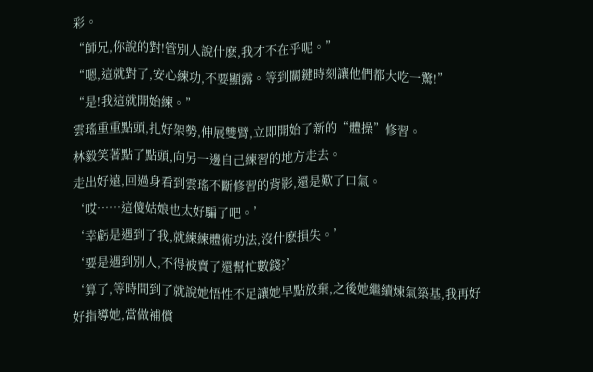彩。
“師兄,你說的對!管別人說什麽,我才不在乎呢。”
“嗯,這就對了,安心練功,不要顯露。等到關鍵時刻讓他們都大吃一驚!”
“是!我這就開始練。”
雲瑤重重點頭,扎好架勢,伸展雙臂,立即開始了新的“體操”修習。
林毅笑著點了點頭,向另一邊自己練習的地方走去。
走出好遠,回過身看到雲瑤不斷修習的背影,還是歎了口氣。
‘哎……這傻姑娘也太好騙了吧。’
‘幸虧是遇到了我,就練練體術功法,沒什麽損失。’
‘要是遇到別人,不得被賣了還幫忙數錢?’
‘算了,等時間到了就說她悟性不足讓她早點放棄,之後她繼續煉氣築基,我再好好指導她,當做補償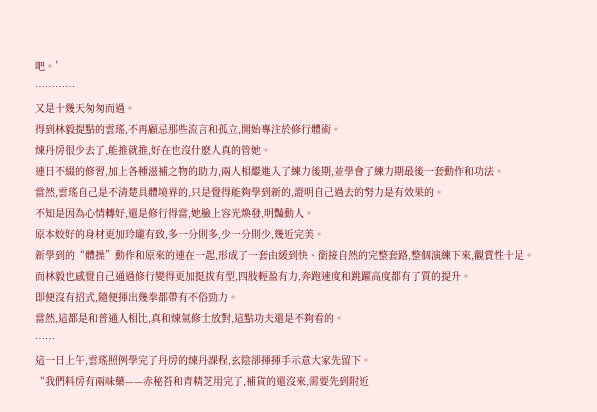吧。’
…………
又是十幾天匆匆而過。
得到林毅提點的雲瑤,不再顧忌那些流言和孤立,開始專注於修行體術。
煉丹房很少去了,能推就推,好在也沒什麽人真的管她。
連日不綴的修習,加上各種滋補之物的助力,兩人相繼進入了練力後期,並學會了練力期最後一套動作和功法。
當然,雲瑤自己是不清楚具體境界的,只是覺得能夠學到新的,證明自己過去的努力是有效果的。
不知是因為心情轉好,還是修行得當,她臉上容光煥發,明豔動人。
原本姣好的身材更加玲瓏有致,多一分則多,少一分則少,幾近完美。
新學到的“體操”動作和原來的連在一起,形成了一套由緩到快、銜接自然的完整套路,整個演練下來,觀賞性十足。
而林毅也感覺自己通過修行變得更加挺拔有型,四肢輕盈有力,奔跑速度和跳躍高度都有了質的提升。
即便沒有招式,隨便揮出幾拳都帶有不俗勁力。
當然,這都是和普通人相比,真和煉氣修士放對,這點功夫還是不夠看的。
……
這一日上午,雲瑤照例學完了丹房的煉丹課程,玄陰卻揮揮手示意大家先留下。
“我們料房有兩味藥——赤秘苔和青精芝用完了,補貨的還沒來,需要先到附近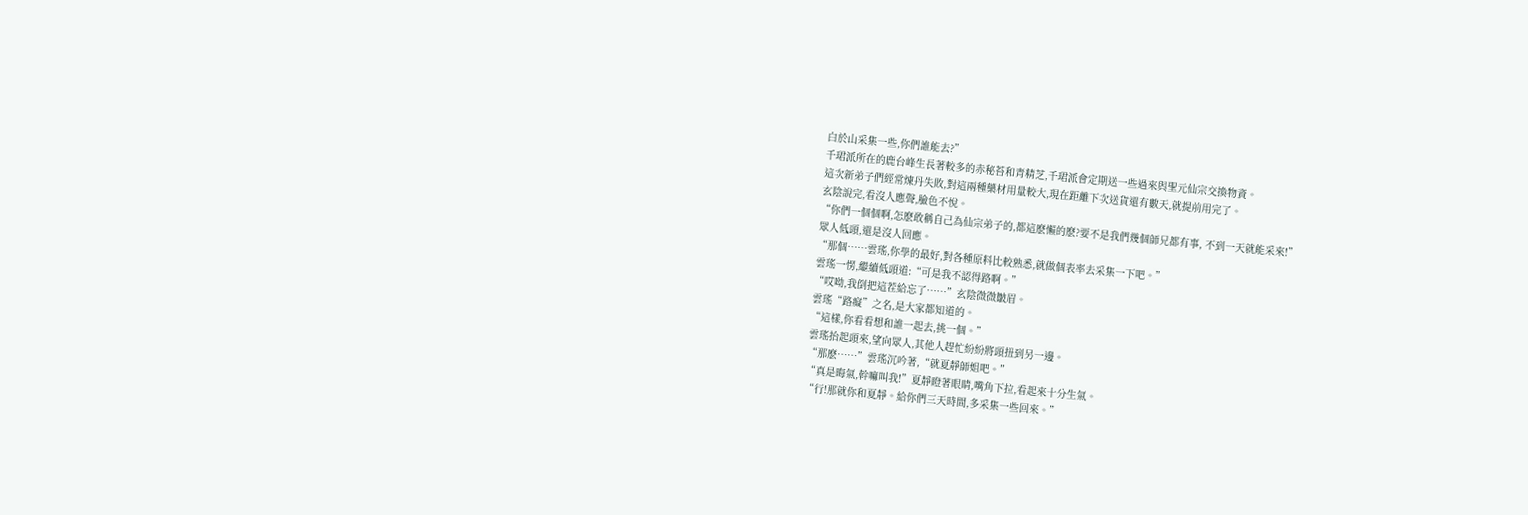白於山采集一些,你們誰能去?”
千珺派所在的鹿台峰生長著較多的赤秘苔和青精芝,千珺派會定期送一些過來與聖元仙宗交換物資。
這次新弟子們經常煉丹失敗,對這兩種藥材用量較大,現在距離下次送貨還有數天,就提前用完了。
玄陰說完,看沒人應聲,臉色不悅。
“你們一個個啊,怎麽敢稱自己為仙宗弟子的,都這麽懶的麽?要不是我們幾個師兄都有事, 不到一天就能采來!”
眾人低頭,還是沒人回應。
“那個……雲瑤,你學的最好,對各種原料比較熟悉,就做個表率去采集一下吧。”
雲瑤一愣,繼續低頭道:“可是我不認得路啊。”
“哎呦,我倒把這茬給忘了……”玄陰微微皺眉。
雲瑤“路癡”之名,是大家都知道的。
“這樣,你看看想和誰一起去,挑一個。”
雲瑤抬起頭來,望向眾人,其他人趕忙紛紛將頭扭到另一邊。
“那麽……”雲瑤沉吟著,“就夏靜師姐吧。”
“真是晦氣,幹嘛叫我!”夏靜瞪著眼睛,嘴角下拉,看起來十分生氣。
“行!那就你和夏靜。給你們三天時間,多采集一些回來。”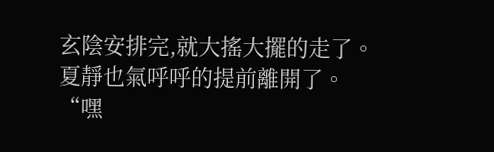玄陰安排完,就大搖大擺的走了。
夏靜也氣呼呼的提前離開了。
“嘿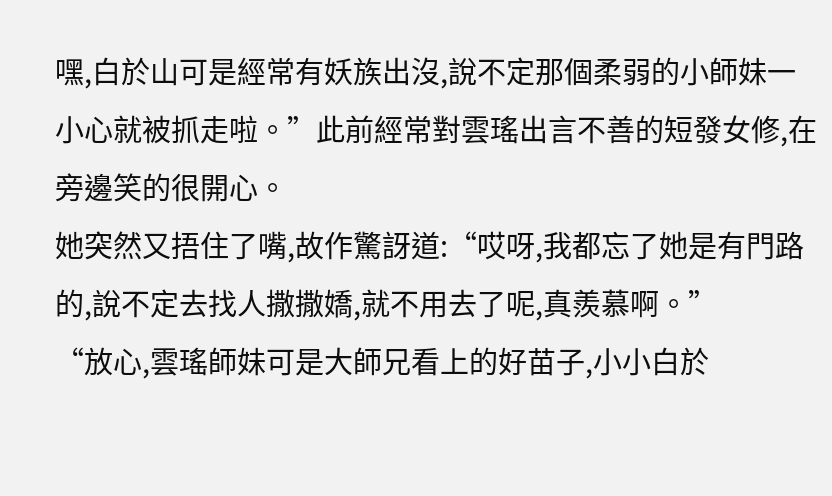嘿,白於山可是經常有妖族出沒,說不定那個柔弱的小師妹一小心就被抓走啦。”此前經常對雲瑤出言不善的短發女修,在旁邊笑的很開心。
她突然又捂住了嘴,故作驚訝道:“哎呀,我都忘了她是有門路的,說不定去找人撒撒嬌,就不用去了呢,真羨慕啊。”
“放心,雲瑤師妹可是大師兄看上的好苗子,小小白於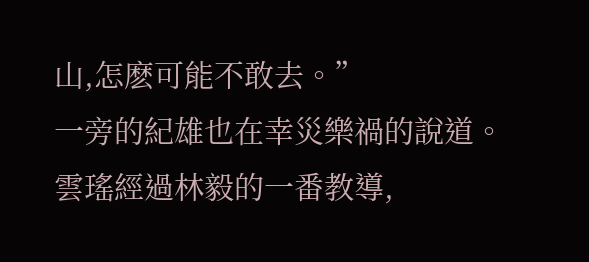山,怎麽可能不敢去。”
一旁的紀雄也在幸災樂禍的說道。
雲瑤經過林毅的一番教導,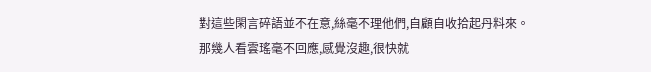對這些閑言碎語並不在意,絲毫不理他們,自顧自收拾起丹料來。
那幾人看雲瑤毫不回應,感覺沒趣,很快就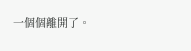一個個離開了。